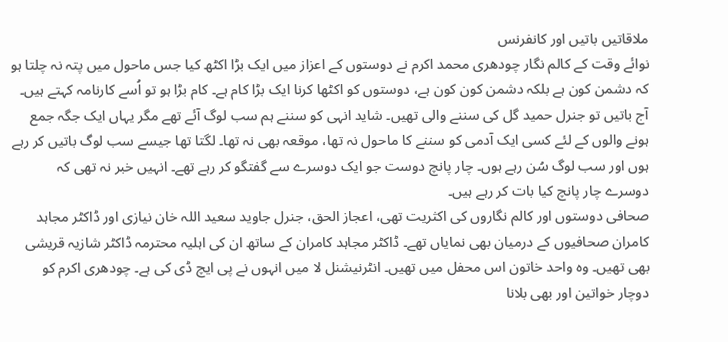ملاقاتیں باتیں اور کانفرنس
نوائے وقت کے کالم نگار چودھری محمد اکرم نے دوستوں کے اعزاز میں ایک بڑا اکٹھ کیا جس ماحول میں پتہ نہ چلتا ہو کہ دشمن کون ہے بلکہ دشمن کون کون ہے، دوستوں کو اکٹھا کرنا ایک بڑا کام ہے۔ کام بڑا ہو تو اُسے کارنامہ کہتے ہیں۔ آج باتیں تو جنرل حمید گل کی سننے والی تھیں۔ شاید انہی کو سننے ہم سب لوگ آئے تھے مگر یہاں ایک جگہ جمع ہونے والوں کے لئے کسی ایک آدمی کو سننے کا ماحول نہ تھا، موقعہ بھی نہ تھا۔ لگتا تھا جیسے سب لوگ باتیں کر رہے ہوں اور سب لوگ سُن رہے ہوں۔ چار پانچ دوست جو ایک دوسرے سے گفتگو کر رہے تھے۔ انہیں خبر نہ تھی کہ دوسرے چار پانچ کیا بات کر رہے ہیں۔
صحافی دوستوں اور کالم نگاروں کی اکثریت تھی، اعجاز الحق، جنرل جاوید سعید اللہ خان نیازی اور ڈاکٹر مجاہد کامران صحافیوں کے درمیان بھی نمایاں تھے۔ ڈاکٹر مجاہد کامران کے ساتھ ان کی اہلیہ محترمہ ڈاکٹر شازیہ قریشی بھی تھیں۔ وہ واحد خاتون اس محفل میں تھیں۔ انٹرنیشنل لا میں انہوں نے پی ایچ ڈی کی ہے۔ چودھری اکرم کو دوچار خواتین اور بھی بلانا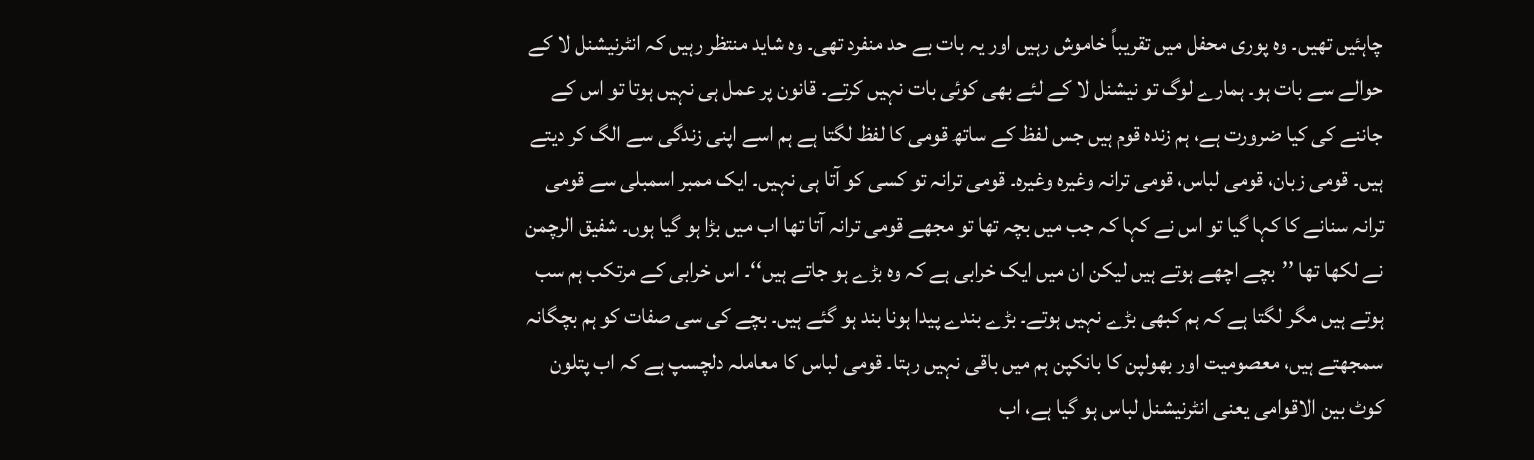چاہئیں تھیں۔ وہ پوری محفل میں تقریباً خاموش رہیں اور یہ بات بے حد منفرد تھی۔ وہ شاید منتظر رہیں کہ انٹرنیشنل لا کے حوالے سے بات ہو۔ ہمارے لوگ تو نیشنل لا کے لئے بھی کوئی بات نہیں کرتے۔ قانون پر عمل ہی نہیں ہوتا تو اس کے جاننے کی کیا ضرورت ہے، ہم زندہ قوم ہیں جس لفظ کے ساتھ قومی کا لفظ لگتا ہے ہم اسے اپنی زندگی سے الگ کر دیتے ہیں۔ قومی زبان، قومی لباس، قومی ترانہ وغیرہ وغیرہ۔ قومی ترانہ تو کسی کو آتا ہی نہیں۔ ایک ممبر اسمبلی سے قومی ترانہ سنانے کا کہا گیا تو اس نے کہا کہ جب میں بچہ تھا تو مجھے قومی ترانہ آتا تھا اب میں بڑا ہو گیا ہوں۔ شفیق الرچمن نے لکھا تھا ’’بچے اچھے ہوتے ہیں لیکن ان میں ایک خرابی ہے کہ وہ بڑے ہو جاتے ہیں‘‘۔ اس خرابی کے مرتکب ہم سب ہوتے ہیں مگر لگتا ہے کہ ہم کبھی بڑے نہیں ہوتے۔ بڑے بندے پیدا ہونا بند ہو گئے ہیں۔ بچے کی سی صفات کو ہم بچگانہ سمجھتے ہیں، معصومیت اور بھولپن کا بانکپن ہم میں باقی نہیں رہتا۔ قومی لباس کا معاملہ دلچسپ ہے کہ اب پتلون کوٹ بین الاقوامی یعنی انٹرنیشنل لباس ہو گیا ہے، اب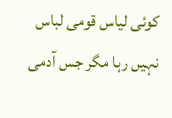کوئی لیاس قومی لباس نہیں رہا مگر جس آدمی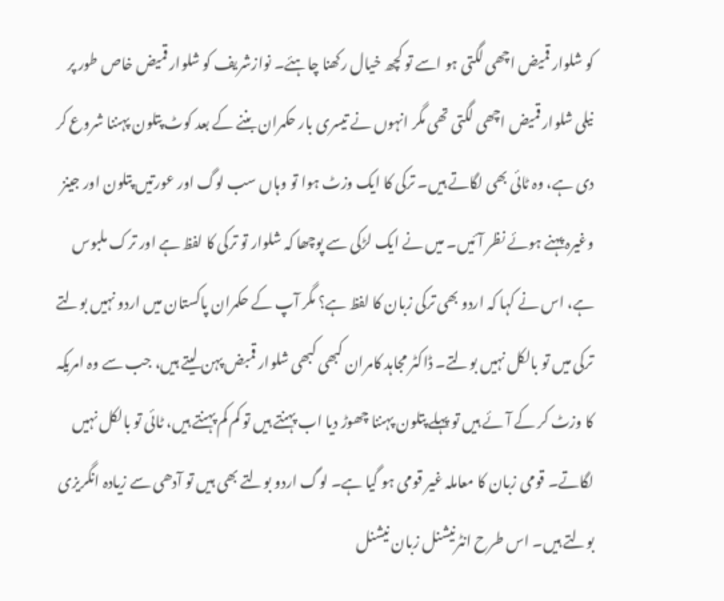کو شلوار قمیض اچھی لگتی ہو اسے تو کچھ خیال رکھنا چاہئے۔ نوازشریف کو شلوار قمیض خاص طور پر نیلی شلوار قمیض اچھی لگتی تھی مگر انہوں نے تیسری بار حکمران بننے کے بعد کوٹ پتلون پہننا شروع کر دی ہے، وہ ٹائی بھی لگاتے ہیں۔ ترکی کا ایک وزٹ ہوا تو وہاں سب لوگ اور عورتیں پتلون اور جینز وغیرہ پہنے ہوئے نظر آئیں۔ میں نے ایک لڑکی سے پوچھا کہ شلوار تو ترکی کا لفظ ہے اور ترک ملبوس ہے، اس نے کہا کہ اردو بھی ترکی زبان کا لفظ ہے؟ مگر آپ کے حکمران پاکستان میں اردو نہیں بولتے ترکی میں تو بالکل نہیں بولتے۔ ڈاکٹر مجاہد کامران کبھی کبھی شلوار قمبض پہن لیتے ہیں، جب سے وہ امریکہ کا وزٹ کر کے آئے ہیں تو پہلے پتلون پہننا چھوڑ دیا اب پہنتے ہیں تو کم کم پہنتے ہیں، ٹائی تو بالکل نہیں لگاتے۔ قومی زبان کا معاملہ غیر قومی ہو گیا ہے۔ لوگ اردو بولتے بھی ہیں تو آدھی سے زیادہ انگریزی بولتے ہیں۔ اس طرح انٹرنیشنل زبان نیشنل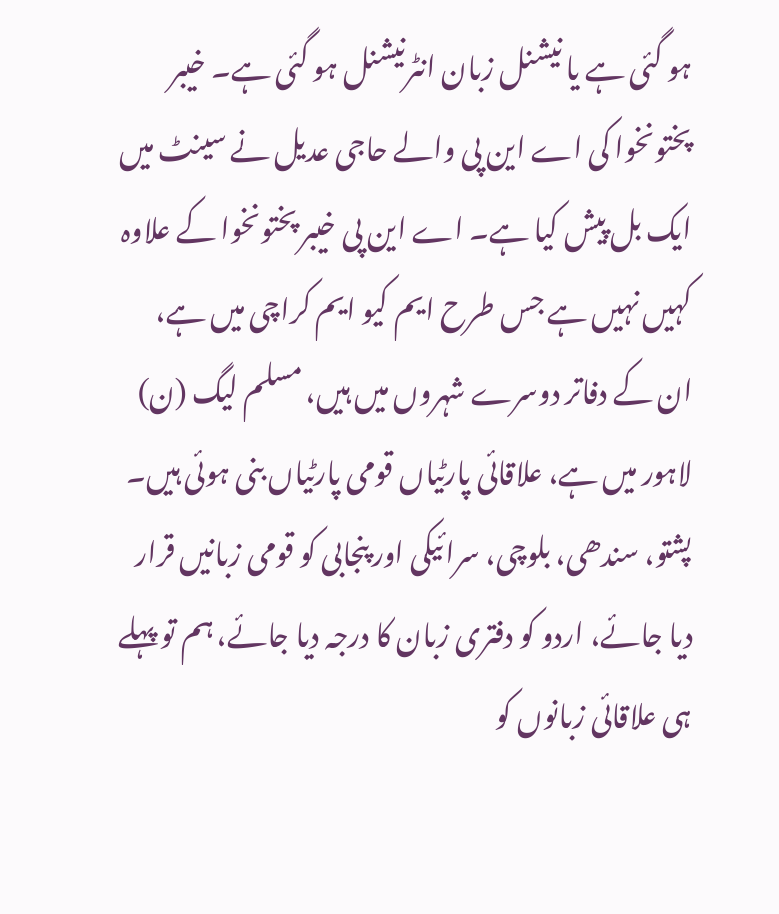ہو گئی ہے یا نیشنل زبان انٹرنیشنل ہو گئی ہے۔ خیبر پختونخوا کی اے این پی والے حاجی عدیل نے سینٹ میں ایک بل پیش کیا ہے۔ اے این پی خیبر پختونخوا کے علاوہ کہیں نہیں ہے جس طرح ایم کیو ایم کراچی میں ہے، ان کے دفاتر دوسرے شہروں میں ہیں، مسلم لیگ (ن) لاہور میں ہے، علاقائی پارٹیاں قومی پارٹیاں بنی ہوئی ہیں۔ پشتو، سندھی، بلوچی، سرائیکی اور پنجابی کو قومی زبانیں قرار دیا جائے، اردو کو دفتری زبان کا درجہ دیا جائے، ہم تو پہلے ہی علاقائی زبانوں کو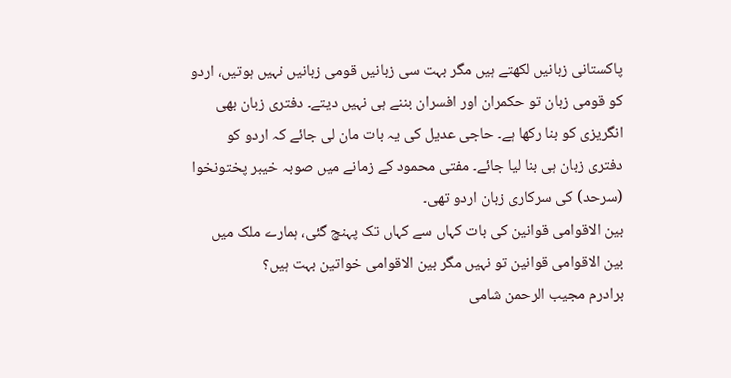پاکستانی زبانیں لکھتے ہیں مگر بہت سی زبانیں قومی زبانیں نہیں ہوتیں، اردو کو قومی زبان تو حکمران اور افسران بننے ہی نہیں دیتے۔ دفتری زبان بھی انگریزی کو بنا رکھا ہے۔ حاجی عدیل کی یہ بات مان لی جائے کہ اردو کو دفتری زبان ہی بنا لیا جائے۔ مفتی محمود کے زمانے میں صوبہ خیبر پختونخوا (سرحد) کی سرکاری زبان اردو تھی۔
بین الاقوامی قوانین کی بات کہاں سے کہاں تک پہنچ گئی، ہمارے ملک میں بین الاقوامی قوانین تو نہیں مگر بین الاقوامی خواتین بہت ہیں؟
برادرم مجیب الرحمن شامی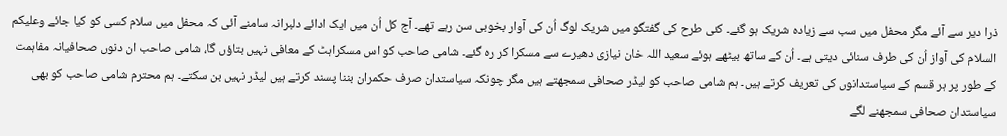ذرا دیر سے آئے مگر محفل میں سب سے زیادہ شریک ہو گئے۔ کئی طرح کی گفتگو میں شریک لوگ اُن کی آوار بخوبی سن رہے تھے۔ آج کل اُن میں ایک ادائے دلبرانہ سامنے آئی کہ محفل میں سلام کسی کو کیا جائے وعلیکم السلام کی آواز اُن کی طرف سنائی دیتی ہے۔ اُن کے ساتھ بیٹھے ہوئے سعید اللہ خان نیازی دھیرے سے مسکرا کر رہ گئے۔ شامی صاحب کو اس مسکراہٹ کے معافی نہیں بتاؤں گا، شامی صاحب ان دنوں صحافیانہ مفاہمت کے طور پر ہر قسم کے سیاستدانوں کی تعریف کرتے ہیں۔ ہم شامی صاحب کو لیڈر صحافی سمجھتے ہیں مگر چونکہ سیاستدان صرف حکمران بننا پسند کرتے ہیں لیڈر نہیں بن سکتے۔ ہم محترم شامی صاحب کو بھی سیاستدان صحافی سمجھنے لگے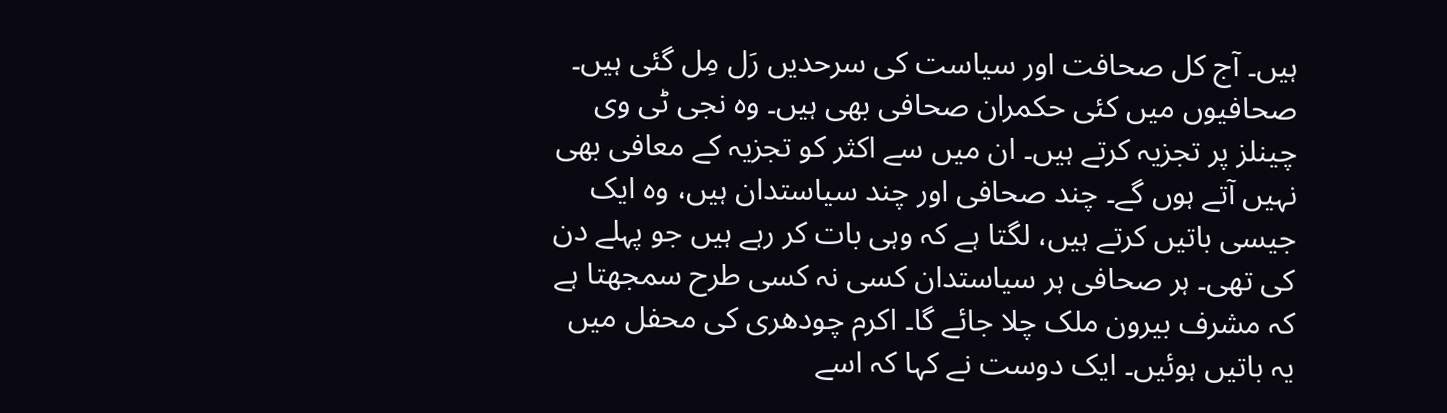ہیں۔ آج کل صحافت اور سیاست کی سرحدیں رَل مِل گئی ہیں۔ صحافیوں میں کئی حکمران صحافی بھی ہیں۔ وہ نجی ٹی وی چینلز پر تجزیہ کرتے ہیں۔ ان میں سے اکثر کو تجزیہ کے معافی بھی نہیں آتے ہوں گے۔ چند صحافی اور چند سیاستدان ہیں، وہ ایک جیسی باتیں کرتے ہیں، لگتا ہے کہ وہی بات کر رہے ہیں جو پہلے دن کی تھی۔ ہر صحافی ہر سیاستدان کسی نہ کسی طرح سمجھتا ہے کہ مشرف بیرون ملک چلا جائے گا۔ اکرم چودھری کی محفل میں یہ باتیں ہوئیں۔ ایک دوست نے کہا کہ اسے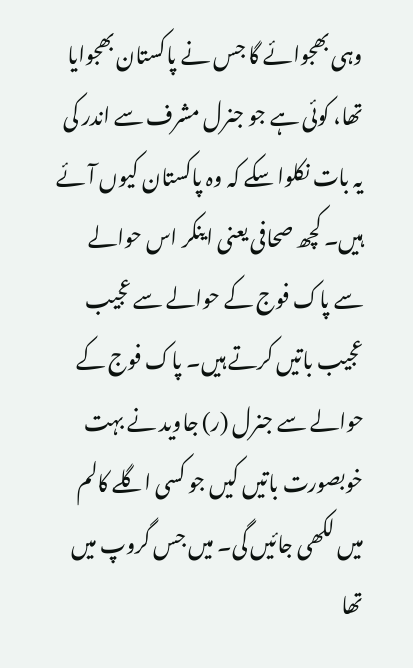وہی بھجوائے گا جس نے پاکستان بھجوایا تھا، کوئی ہے جو جنرل مشرف سے اندر کی یہ بات نکلوا سکے کہ وہ پاکستان کیوں آئے ہیں۔ کچھ صحافی یعنی اینکر اس حوالے سے پاک فوج کے حوالے سے عجیب عجیب باتیں کرتے ہیں۔ پاک فوج کے حوالے سے جنرل (ر) جاوید نے بہت خوبصورت باتیں کیں جو کسی اگلے کالم میں لکھی جائیں گی۔ میں جس گروپ میں تھا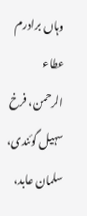وہاں برادرم عطاء الرحمن، فرخ سہیل گوئندی، سلمان عابد،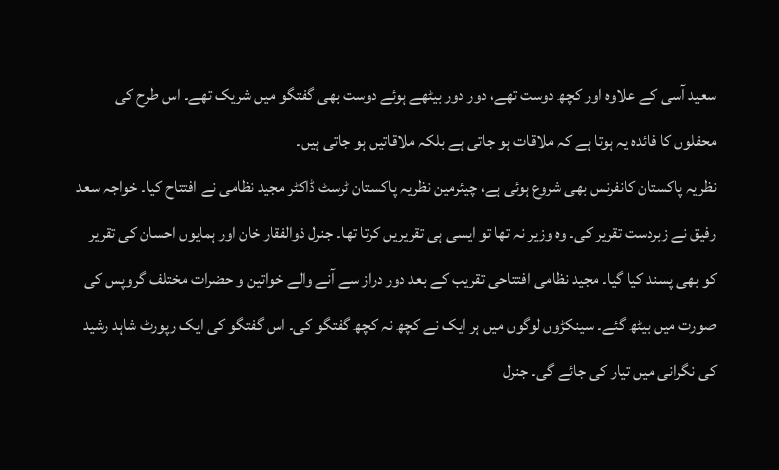سعید آسی کے علاوہ اور کچھ دوست تھے، دور دور بیٹھے ہوئے دوست بھی گفتگو میں شریک تھے۔ اس طرح کی محفلوں کا فائدہ یہ ہوتا ہے کہ ملاقات ہو جاتی ہے بلکہ ملاقاتیں ہو جاتی ہیں۔
نظریہ پاکستان کانفرنس بھی شروع ہوئی ہے، چیئرمین نظریہ پاکستان ٹرسٹ ڈاکٹر مجید نظامی نے افتتاح کیا۔ خواجہ سعد رفیق نے زبردست تقریر کی۔ وہ وزیر نہ تھا تو ایسی ہی تقریریں کرتا تھا۔ جنرل ذوالفقار خان اور ہمایوں احسان کی تقریر کو بھی پسند کیا گیا۔ مجید نظامی افتتاحی تقریب کے بعد دور دراز سے آنے والے خواتین و حضرات مختلف گروپس کی صورت میں بیٹھ گئے۔ سینکڑوں لوگوں میں ہر ایک نے کچھ نہ کچھ گفتگو کی۔ اس گفتگو کی ایک رپورٹ شاہد رشید کی نگرانی میں تیار کی جائے گی۔ جنرل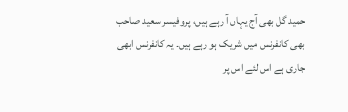حمید گل بھی آج یہاں آ رہے ہیں، پروفیسر سعید صاحب بھی کانفرنس میں شریک ہو رہے ہیں۔ یہ کانفرنس ابھی جاری ہے اس لئے اس پر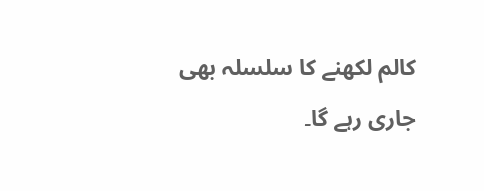کالم لکھنے کا سلسلہ بھی جاری رہے گا۔